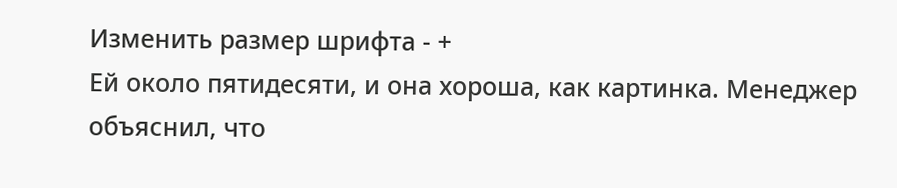Изменить размер шрифта - +
Ей около пятидесяти, и она хороша, как картинка. Менеджер объяснил, что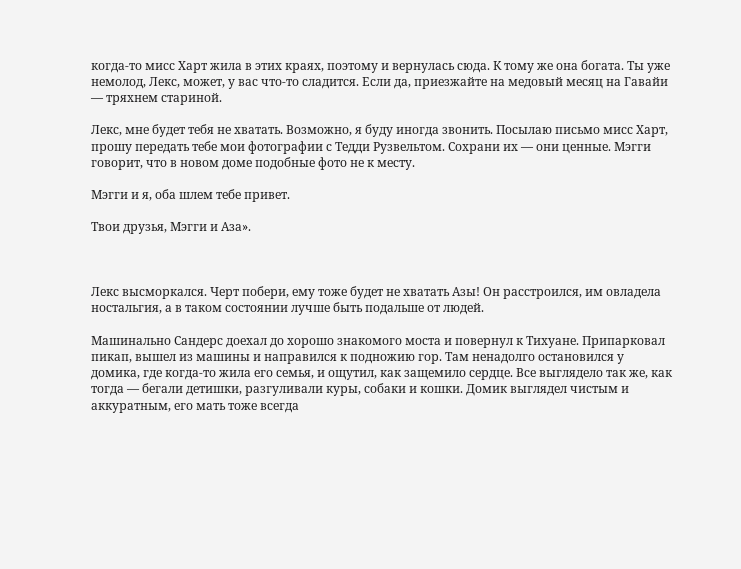когда-то мисс Харт жила в этих краях, поэтому и вернулась сюда. К тому же она богата. Ты уже немолод, Лекс, может, у вас что-то сладится. Если да, приезжайте на медовый месяц на Гавайи — тряхнем стариной.

Лекс, мне будет тебя не хватать. Возможно, я буду иногда звонить. Посылаю письмо мисс Харт, прошу передать тебе мои фотографии с Тедди Рузвельтом. Сохрани их — они ценные. Мэгги говорит, что в новом доме подобные фото не к месту.

Мэгги и я, оба шлем тебе привет.

Твои друзья, Мэгги и Аза».



Лекс высморкался. Черт побери, ему тоже будет не хватать Азы! Он расстроился, им овладела ностальгия, а в таком состоянии лучше быть подальше от людей.

Машинально Сандерс доехал до хорошо знакомого моста и повернул к Тихуане. Припарковал пикап, вышел из машины и направился к подножию гор. Там ненадолго остановился у домика, где когда-то жила его семья, и ощутил, как защемило сердце. Все выглядело так же, как тогда — бегали детишки, разгуливали куры, собаки и кошки. Домик выглядел чистым и аккуратным, его мать тоже всегда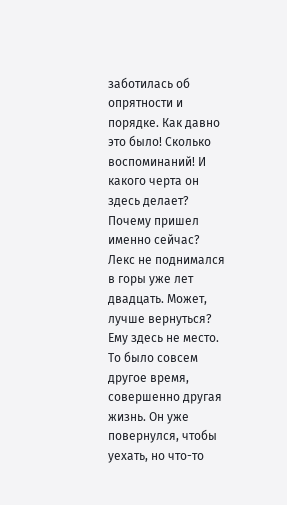заботилась об опрятности и порядке. Как давно это было! Сколько воспоминаний! И какого черта он здесь делает? Почему пришел именно сейчас? Лекс не поднимался в горы уже лет двадцать. Может, лучше вернуться? Ему здесь не место. То было совсем другое время, совершенно другая жизнь. Он уже повернулся, чтобы уехать, но что-то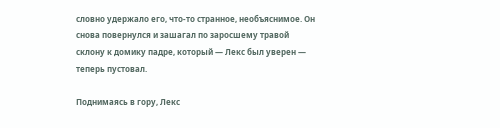словно удержало его, что-то странное, необъяснимое. Он снова повернулся и зашагал по заросшему травой склону к домику падре, который — Лекс был уверен — теперь пустовал.

Поднимаясь в гору, Лекс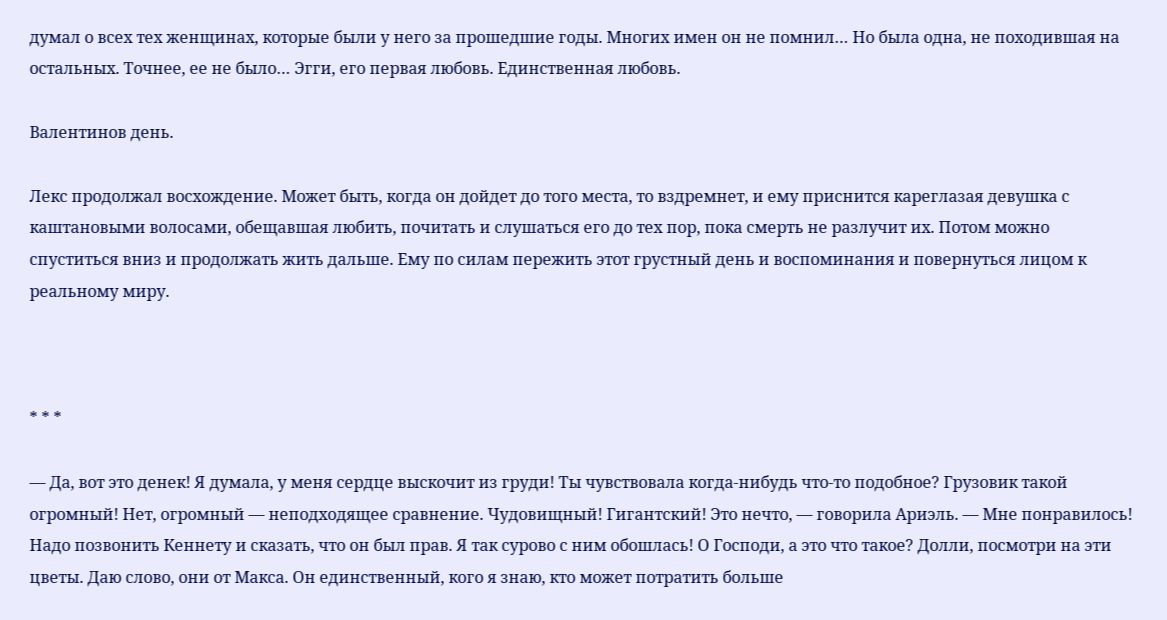думал о всех тех женщинах, которые были у него за прошедшие годы. Многих имен он не помнил… Но была одна, не походившая на остальных. Точнее, ее не было… Эгги, его первая любовь. Единственная любовь.

Валентинов день.

Лекс продолжал восхождение. Может быть, когда он дойдет до того места, то вздремнет, и ему приснится кареглазая девушка с каштановыми волосами, обещавшая любить, почитать и слушаться его до тех пор, пока смерть не разлучит их. Потом можно спуститься вниз и продолжать жить дальше. Ему по силам пережить этот грустный день и воспоминания и повернуться лицом к реальному миру.



* * *

— Да, вот это денек! Я думала, у меня сердце выскочит из груди! Ты чувствовала когда-нибудь что-то подобное? Грузовик такой огромный! Нет, огромный — неподходящее сравнение. Чудовищный! Гигантский! Это нечто, — говорила Ариэль. — Мне понравилось! Надо позвонить Кеннету и сказать, что он был прав. Я так сурово с ним обошлась! О Господи, а это что такое? Долли, посмотри на эти цветы. Даю слово, они от Макса. Он единственный, кого я знаю, кто может потратить больше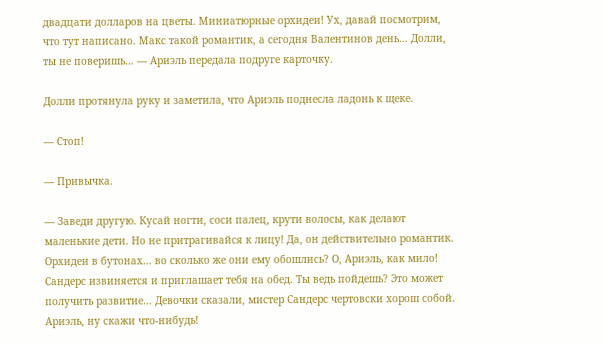двадцати долларов на цветы. Миниатюрные орхидеи! Ух, давай посмотрим, что тут написано. Макс такой романтик, а сегодня Валентинов день… Долли, ты не поверишь… — Ариэль передала подруге карточку.

Долли протянула руку и заметила, что Ариэль поднесла ладонь к щеке.

— Стоп!

— Привычка.

— Заведи другую. Кусай ногти, соси палец, крути волосы, как делают маленькие дети. Но не притрагивайся к лицу! Да, он действительно романтик. Орхидеи в бутонах… во сколько же они ему обошлись? О, Ариэль, как мило! Сандерс извиняется и приглашает тебя на обед. Ты ведь пойдешь? Это может получить развитие… Девочки сказали, мистер Сандерс чертовски хорош собой. Ариэль, ну скажи что-нибудь!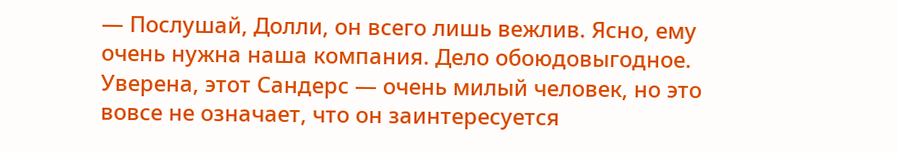— Послушай, Долли, он всего лишь вежлив. Ясно, ему очень нужна наша компания. Дело обоюдовыгодное. Уверена, этот Сандерс — очень милый человек, но это вовсе не означает, что он заинтересуется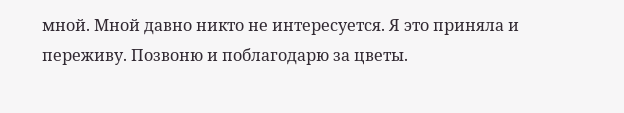мной. Мной давно никто не интересуется. Я это приняла и переживу. Позвоню и поблагодарю за цветы.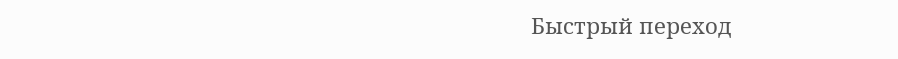Быстрый переход